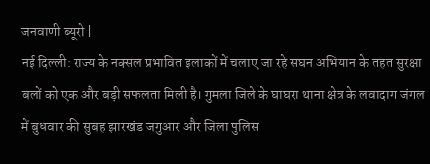जनवाणी ब्यूरो |
नई दिल्ली: राज्य के नक्सल प्रभावित इलाकों में चलाए जा रहे सघन अभियान के तहत सुरक्षा बलों को एक और बड़ी सफलता मिली है। गुमला जिले के घाघरा थाना क्षेत्र के लवादाग जंगल में बुधवार की सुबह झारखंड जगुआर और जिला पुलिस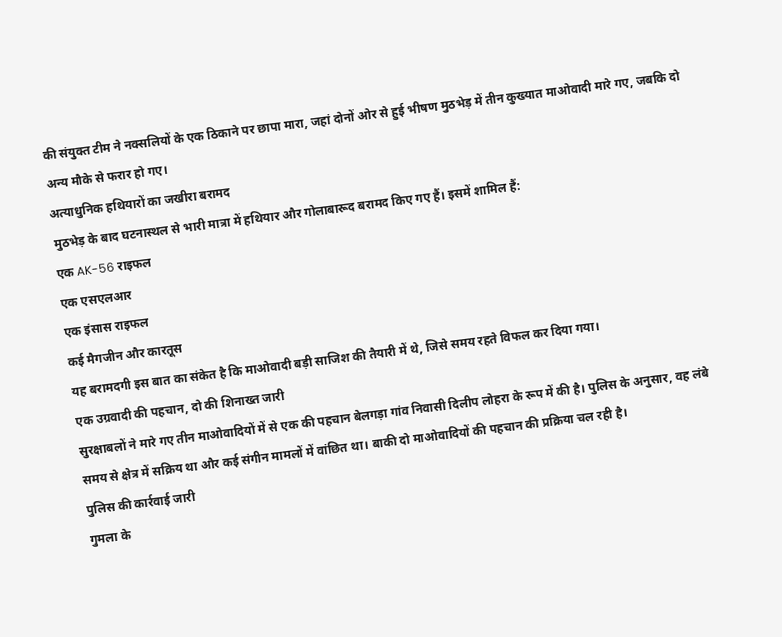की संयुक्त टीम ने नक्सलियों के एक ठिकाने पर छापा मारा, जहां दोनों ओर से हुई भीषण मुठभेड़ में तीन कुख्यात माओवादी मारे गए, जबकि दो अन्य मौके से फरार हो गए।
अत्याधुनिक हथियारों का जखीरा बरामद
मुठभेड़ के बाद घटनास्थल से भारी मात्रा में हथियार और गोलाबारूद बरामद किए गए हैं। इसमें शामिल हैं:
एक AK-56 राइफल
एक एसएलआर
एक इंसास राइफल
कई मैगजीन और कारतूस
यह बरामदगी इस बात का संकेत है कि माओवादी बड़ी साजिश की तैयारी में थे, जिसे समय रहते विफल कर दिया गया।
एक उग्रवादी की पहचान, दो की शिनाख्त जारी
सुरक्षाबलों ने मारे गए तीन माओवादियों में से एक की पहचान बेलगड़ा गांव निवासी दिलीप लोहरा के रूप में की है। पुलिस के अनुसार, वह लंबे समय से क्षेत्र में सक्रिय था और कई संगीन मामलों में वांछित था। बाकी दो माओवादियों की पहचान की प्रक्रिया चल रही है।
पुलिस की कार्रवाई जारी
गुमला के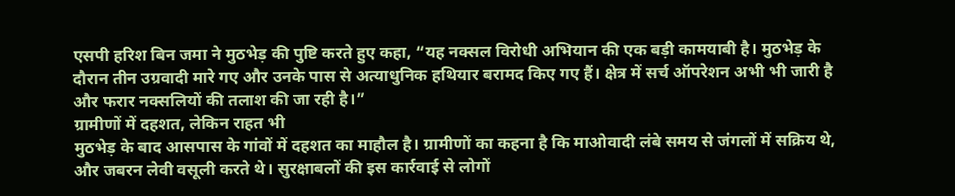एसपी हरिश बिन जमा ने मुठभेड़ की पुष्टि करते हुए कहा, “यह नक्सल विरोधी अभियान की एक बड़ी कामयाबी है। मुठभेड़ के दौरान तीन उग्रवादी मारे गए और उनके पास से अत्याधुनिक हथियार बरामद किए गए हैं। क्षेत्र में सर्च ऑपरेशन अभी भी जारी है और फरार नक्सलियों की तलाश की जा रही है।”
ग्रामीणों में दहशत, लेकिन राहत भी
मुठभेड़ के बाद आसपास के गांवों में दहशत का माहौल है। ग्रामीणों का कहना है कि माओवादी लंबे समय से जंगलों में सक्रिय थे, और जबरन लेवी वसूली करते थे। सुरक्षाबलों की इस कार्रवाई से लोगों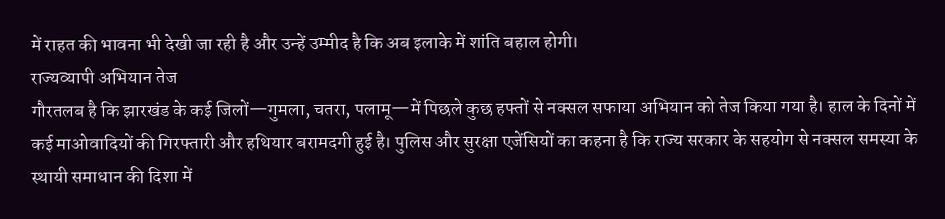में राहत की भावना भी देखी जा रही है और उन्हें उम्मीद है कि अब इलाके में शांति बहाल होगी।
राज्यव्यापी अभियान तेज
गौरतलब है कि झारखंड के कई जिलों—गुमला, चतरा, पलामू—में पिछले कुछ हफ्तों से नक्सल सफाया अभियान को तेज किया गया है। हाल के दिनों में कई माओवादियों की गिरफ्तारी और हथियार बरामदगी हुई है। पुलिस और सुरक्षा एजेंसियों का कहना है कि राज्य सरकार के सहयोग से नक्सल समस्या के स्थायी समाधान की दिशा में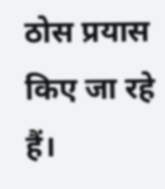ठोस प्रयास किए जा रहे हैं।